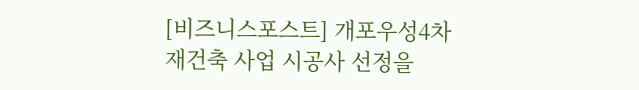[비즈니스포스트] 개포우성4차 재건축 사업 시공사 선정을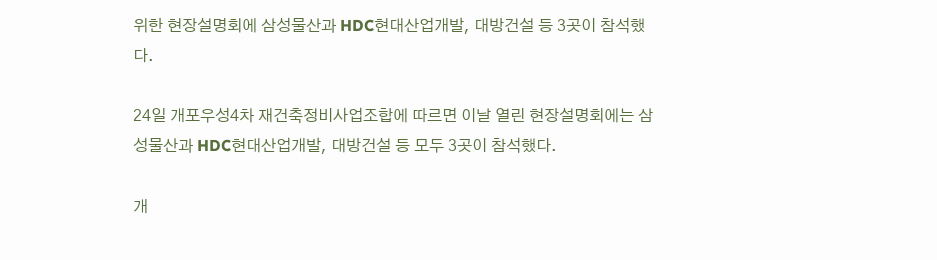위한 현장설명회에 삼성물산과 HDC현대산업개발, 대방건설 등 3곳이 참석했다.

24일 개포우성4차 재건축정비사업조합에 따르면 이날 열린 현장설명회에는 삼성물산과 HDC현대산업개발, 대방건설 등 모두 3곳이 참석했다.

개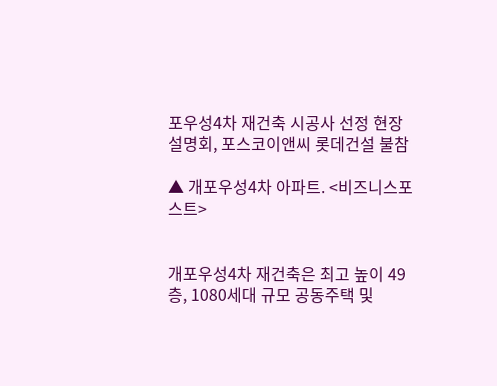포우성4차 재건축 시공사 선정 현장설명회, 포스코이앤씨 롯데건설 불참

▲ 개포우성4차 아파트. <비즈니스포스트>


개포우성4차 재건축은 최고 높이 49층, 1080세대 규모 공동주택 및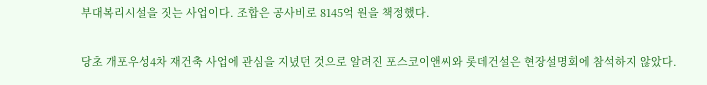부대복리시설을 짓는 사업이다. 조합은 공사비로 8145억 원을 책정했다.

당초 개포우성4차 재건축 사업에 관심을 지녔던 것으로 알려진 포스코이앤씨와 롯데건설은 현장설명회에 참석하지 않았다.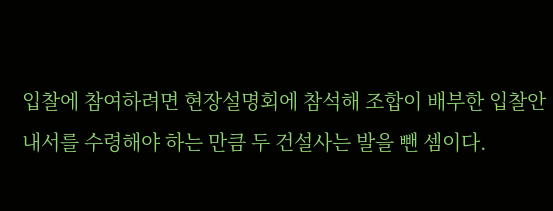입찰에 참여하려면 현장설명회에 참석해 조합이 배부한 입찰안내서를 수령해야 하는 만큼 두 건설사는 발을 뺀 셈이다.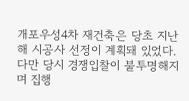개포우성4차 재건축은 당초 지난해 시공사 선정이 계획돼 있었다. 다만 당시 경쟁입찰이 불투명해지며 집행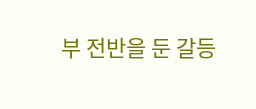부 전반을 둔 갈등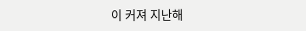이 커져 지난해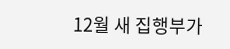12월 새 집행부가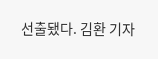선출됐다. 김환 기자